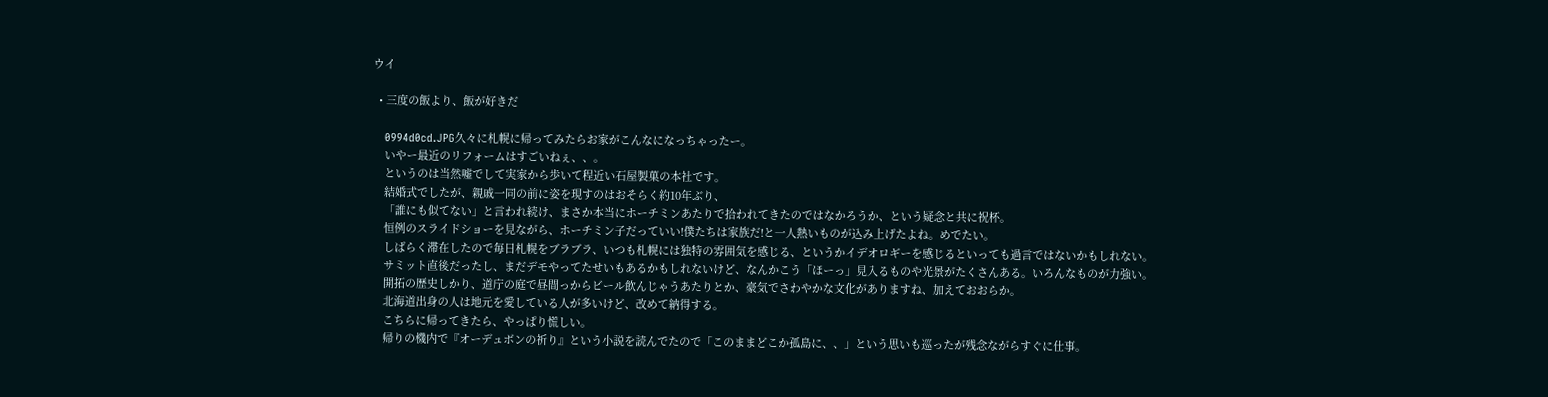ウイ

  • 三度の飯より、飯が好きだ

    0994d0cd.JPG久々に札幌に帰ってみたらお家がこんなになっちゃったー。
    いやー最近のリフォームはすごいねぇ、、。
    というのは当然嘘でして実家から歩いて程近い石屋製菓の本社です。
    結婚式でしたが、親戚一同の前に姿を現すのはおそらく約10年ぶり、
    「誰にも似てない」と言われ続け、まさか本当にホーチミンあたりで拾われてきたのではなかろうか、という疑念と共に祝杯。
    恒例のスライドショーを見ながら、ホーチミン子だっていい!僕たちは家族だ!と一人熱いものが込み上げたよね。めでたい。
    しばらく滞在したので毎日札幌をブラブラ、いつも札幌には独特の雰囲気を感じる、というかイデオロギーを感じるといっても過言ではないかもしれない。
    サミット直後だったし、まだデモやってたせいもあるかもしれないけど、なんかこう「ほーっ」見入るものや光景がたくさんある。いろんなものが力強い。
    開拓の歴史しかり、道庁の庭で昼間っからビール飲んじゃうあたりとか、豪気でさわやかな文化がありますね、加えておおらか。
    北海道出身の人は地元を愛している人が多いけど、改めて納得する。
    こちらに帰ってきたら、やっぱり慌しい。
    帰りの機内で『オーデュボンの祈り』という小説を読んでたので「このままどこか孤島に、、」という思いも巡ったが残念ながらすぐに仕事。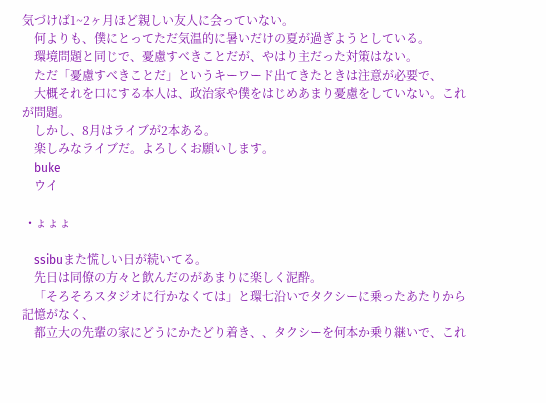気づけば1~2ヶ月ほど親しい友人に会っていない。
    何よりも、僕にとってただ気温的に暑いだけの夏が過ぎようとしている。
    環境問題と同じで、憂慮すべきことだが、やはり主だった対策はない。
    ただ「憂慮すべきことだ」というキーワード出てきたときは注意が必要で、
    大概それを口にする本人は、政治家や僕をはじめあまり憂慮をしていない。これが問題。
    しかし、8月はライブが2本ある。
    楽しみなライブだ。よろしくお願いします。
    buke
    ウイ

  • ょょょ

    ssibuまた慌しい日が続いてる。
    先日は同僚の方々と飲んだのがあまりに楽しく泥酔。
    「そろそろスタジオに行かなくては」と環七沿いでタクシーに乗ったあたりから記憶がなく、
    都立大の先輩の家にどうにかたどり着き、、タクシーを何本か乗り継いで、これ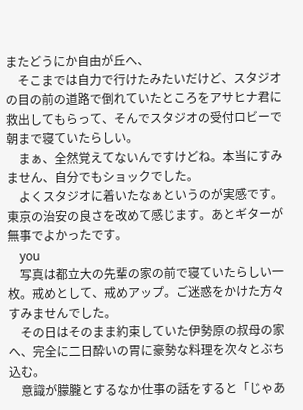またどうにか自由が丘へ、
    そこまでは自力で行けたみたいだけど、スタジオの目の前の道路で倒れていたところをアサヒナ君に救出してもらって、そんでスタジオの受付ロビーで朝まで寝ていたらしい。
    まぁ、全然覚えてないんですけどね。本当にすみません、自分でもショックでした。
    よくスタジオに着いたなぁというのが実感です。東京の治安の良さを改めて感じます。あとギターが無事でよかったです。
    you
    写真は都立大の先輩の家の前で寝ていたらしい一枚。戒めとして、戒めアップ。ご迷惑をかけた方々すみませんでした。
    その日はそのまま約束していた伊勢原の叔母の家へ、完全に二日酔いの胃に豪勢な料理を次々とぶち込む。
    意識が朦朧とするなか仕事の話をすると「じゃあ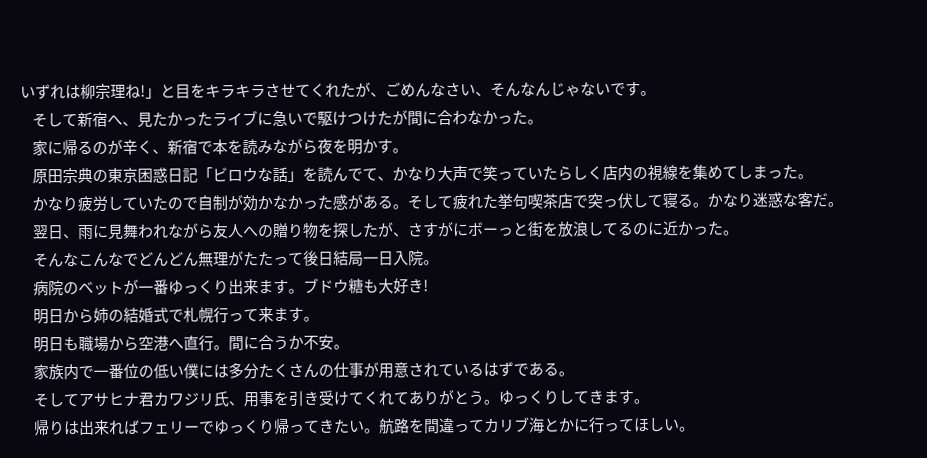いずれは柳宗理ね!」と目をキラキラさせてくれたが、ごめんなさい、そんなんじゃないです。
    そして新宿へ、見たかったライブに急いで駆けつけたが間に合わなかった。
    家に帰るのが辛く、新宿で本を読みながら夜を明かす。
    原田宗典の東京困惑日記「ビロウな話」を読んでて、かなり大声で笑っていたらしく店内の視線を集めてしまった。
    かなり疲労していたので自制が効かなかった感がある。そして疲れた挙句喫茶店で突っ伏して寝る。かなり迷惑な客だ。
    翌日、雨に見舞われながら友人への贈り物を探したが、さすがにボーっと街を放浪してるのに近かった。
    そんなこんなでどんどん無理がたたって後日結局一日入院。
    病院のベットが一番ゆっくり出来ます。ブドウ糖も大好き!
    明日から姉の結婚式で札幌行って来ます。
    明日も職場から空港へ直行。間に合うか不安。
    家族内で一番位の低い僕には多分たくさんの仕事が用意されているはずである。
    そしてアサヒナ君カワジリ氏、用事を引き受けてくれてありがとう。ゆっくりしてきます。
    帰りは出来ればフェリーでゆっくり帰ってきたい。航路を間違ってカリブ海とかに行ってほしい。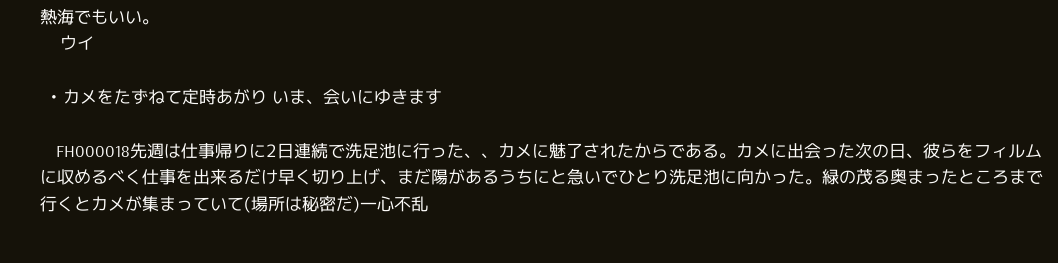熱海でもいい。
    ウイ

  • カメをたずねて定時あがり いま、会いにゆきます

    FH000018先週は仕事帰りに2日連続で洗足池に行った、、カメに魅了されたからである。カメに出会った次の日、彼らをフィルムに収めるべく仕事を出来るだけ早く切り上げ、まだ陽があるうちにと急いでひとり洗足池に向かった。緑の茂る奥まったところまで行くとカメが集まっていて(場所は秘密だ)一心不乱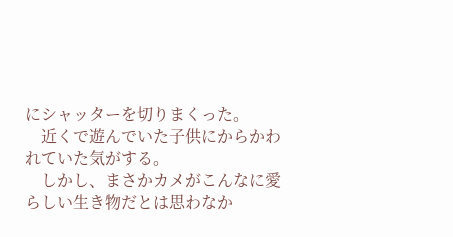にシャッターを切りまくった。
    近くで遊んでいた子供にからかわれていた気がする。
    しかし、まさかカメがこんなに愛らしい生き物だとは思わなか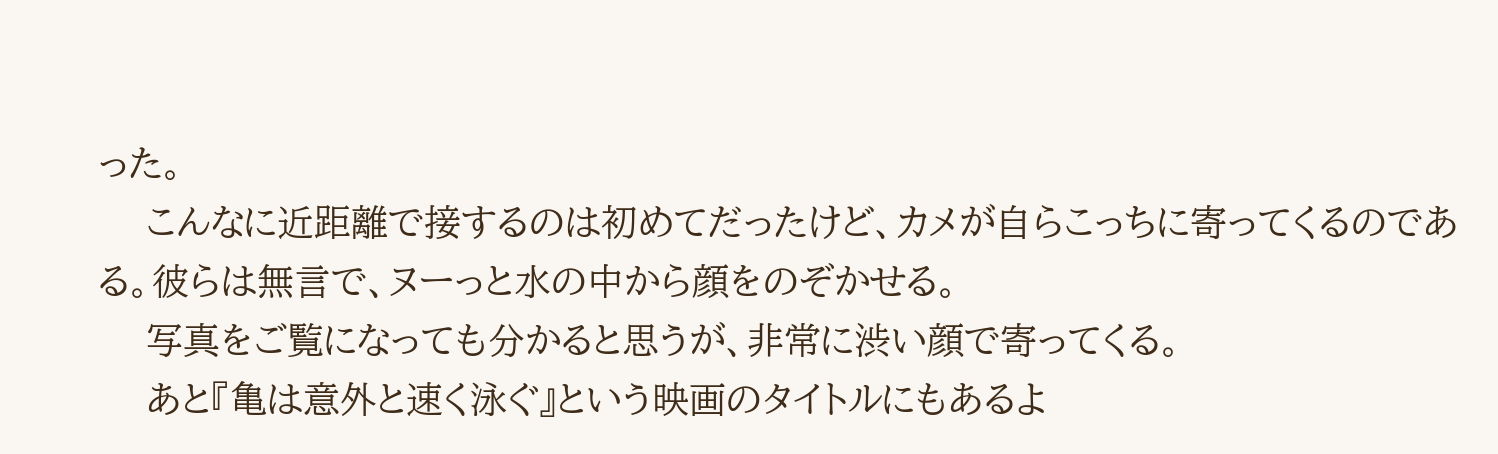った。
    こんなに近距離で接するのは初めてだったけど、カメが自らこっちに寄ってくるのである。彼らは無言で、ヌーっと水の中から顔をのぞかせる。
    写真をご覧になっても分かると思うが、非常に渋い顔で寄ってくる。
    あと『亀は意外と速く泳ぐ』という映画のタイトルにもあるよ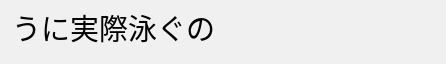うに実際泳ぐの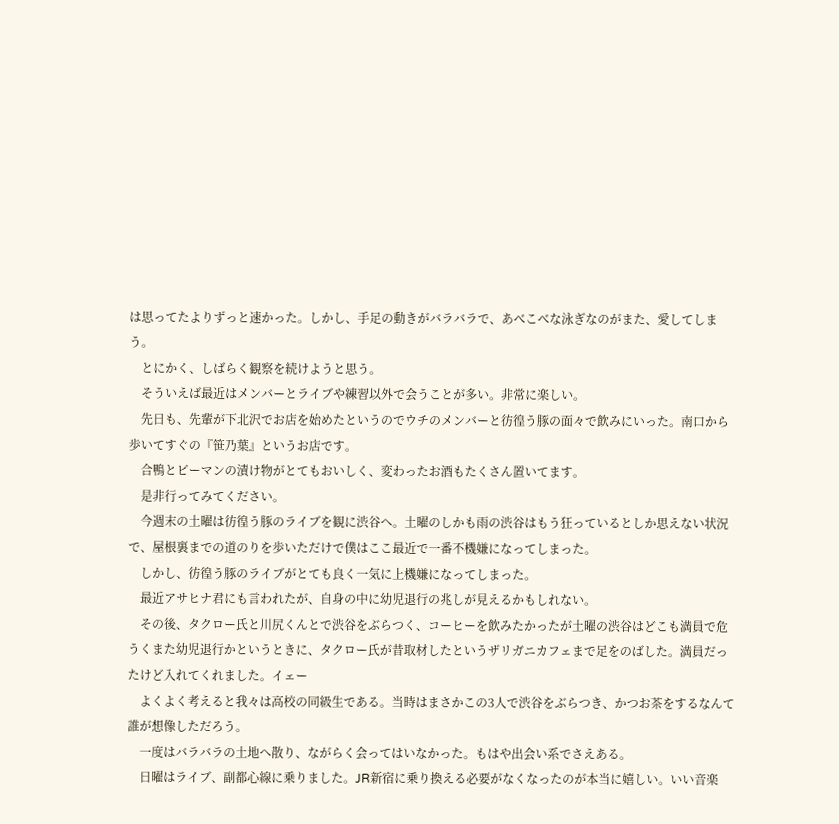は思ってたよりずっと速かった。しかし、手足の動きがバラバラで、あべこべな泳ぎなのがまた、愛してしまう。
    とにかく、しばらく観察を続けようと思う。
    そういえば最近はメンバーとライブや練習以外で会うことが多い。非常に楽しい。
    先日も、先輩が下北沢でお店を始めたというのでウチのメンバーと彷徨う豚の面々で飲みにいった。南口から歩いてすぐの『笹乃葉』というお店です。
    合鴨とピーマンの漬け物がとてもおいしく、変わったお酒もたくさん置いてます。
    是非行ってみてください。
    今週末の土曜は彷徨う豚のライブを観に渋谷へ。土曜のしかも雨の渋谷はもう狂っているとしか思えない状況で、屋根裏までの道のりを歩いただけで僕はここ最近で一番不機嫌になってしまった。
    しかし、彷徨う豚のライブがとても良く一気に上機嫌になってしまった。
    最近アサヒナ君にも言われたが、自身の中に幼児退行の兆しが見えるかもしれない。
    その後、タクロー氏と川尻くんとで渋谷をぶらつく、コーヒーを飲みたかったが土曜の渋谷はどこも満員で危うくまた幼児退行かというときに、タクロー氏が昔取材したというザリガニカフェまで足をのばした。満員だったけど入れてくれました。イェー
    よくよく考えると我々は高校の同級生である。当時はまさかこの3人で渋谷をぶらつき、かつお茶をするなんて誰が想像しただろう。
    一度はバラバラの土地へ散り、ながらく会ってはいなかった。もはや出会い系でさえある。
    日曜はライブ、副都心線に乗りました。JR新宿に乗り換える必要がなくなったのが本当に嬉しい。いい音楽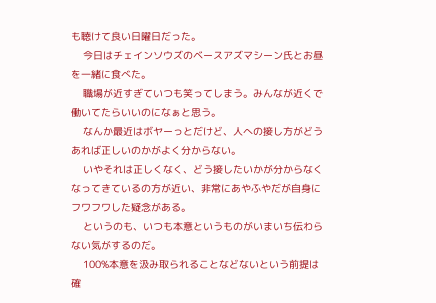も聴けて良い日曜日だった。
    今日はチェインソウズのベースアズマシーン氏とお昼を一緒に食べた。
    職場が近すぎていつも笑ってしまう。みんなが近くで働いてたらいいのになぁと思う。
    なんか最近はボヤーっとだけど、人への接し方がどうあれば正しいのかがよく分からない。
    いやそれは正しくなく、どう接したいかが分からなくなってきているの方が近い、非常にあやふやだが自身にフワフワした疑念がある。
    というのも、いつも本意というものがいまいち伝わらない気がするのだ。
    100%本意を汲み取られることなどないという前提は確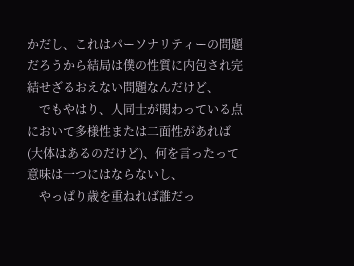かだし、これはパーソナリティーの問題だろうから結局は僕の性質に内包され完結せざるおえない問題なんだけど、
    でもやはり、人同士が関わっている点において多様性または二面性があれば(大体はあるのだけど)、何を言ったって意味は一つにはならないし、
    やっぱり歳を重ねれば誰だっ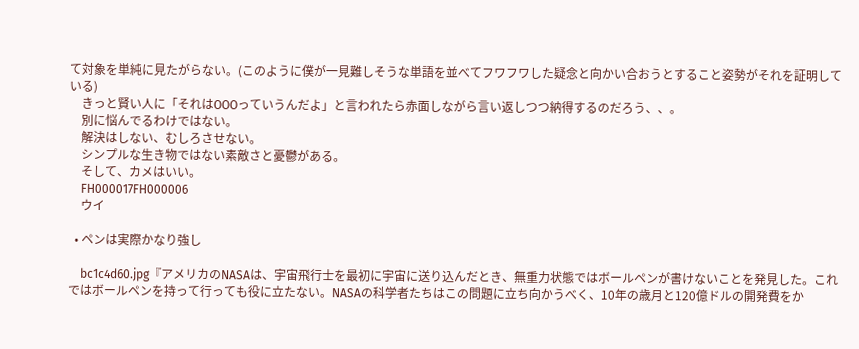て対象を単純に見たがらない。(このように僕が一見難しそうな単語を並べてフワフワした疑念と向かい合おうとすること姿勢がそれを証明している)
    きっと賢い人に「それはOOOっていうんだよ」と言われたら赤面しながら言い返しつつ納得するのだろう、、。
    別に悩んでるわけではない。
    解決はしない、むしろさせない。
    シンプルな生き物ではない素敵さと憂鬱がある。
    そして、カメはいい。
    FH000017FH000006
    ウイ

  • ペンは実際かなり強し

    bc1c4d60.jpg『アメリカのNASAは、宇宙飛行士を最初に宇宙に送り込んだとき、無重力状態ではボールペンが書けないことを発見した。これではボールペンを持って行っても役に立たない。NASAの科学者たちはこの問題に立ち向かうべく、10年の歳月と120億ドルの開発費をか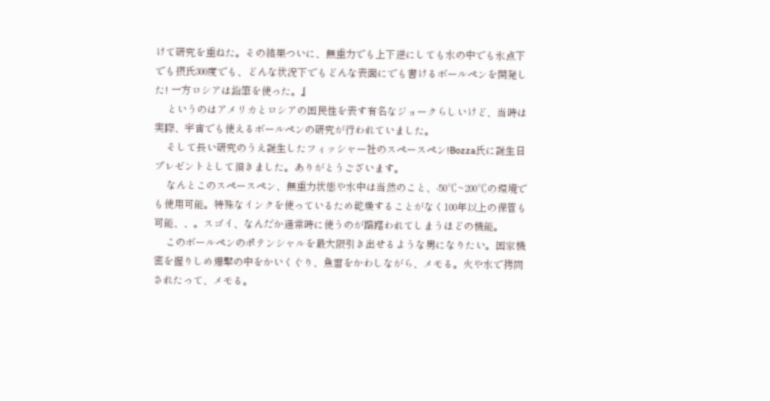けて研究を重ねた。その結果ついに、無重力でも上下逆にしても水の中でも氷点下でも摂氏300度でも、どんな状況下でもどんな表面にでも書けるボールペンを開発した! 一方ロシアは鉛筆を使った。』
    というのはアメリカとロシアの国民性を表す有名なジョークらしいけど、当時は実際、宇宙でも使えるボールペンの研究が行われていました。
    そして長い研究のうえ誕生したフィッシャー社のスペースペン!Bozza氏に誕生日プレゼントとして頂きました。ありがとうございます。
    なんとこのスペースペン、無重力状態や水中は当然のこと、-50℃~200℃の環境でも使用可能。特殊なインクを使っているため乾燥することがなく100年以上の保管も可能、、。スゴイ、なんだか通常時に使うのが躊躇われてしまうほどの機能。
    このボールペンのポテンシャルを最大限引き出せるような男になりたい。国家機密を握りしめ爆撃の中をかいくぐり、魚雷をかわしながら、メモる。火や水で拷問されたって、メモる。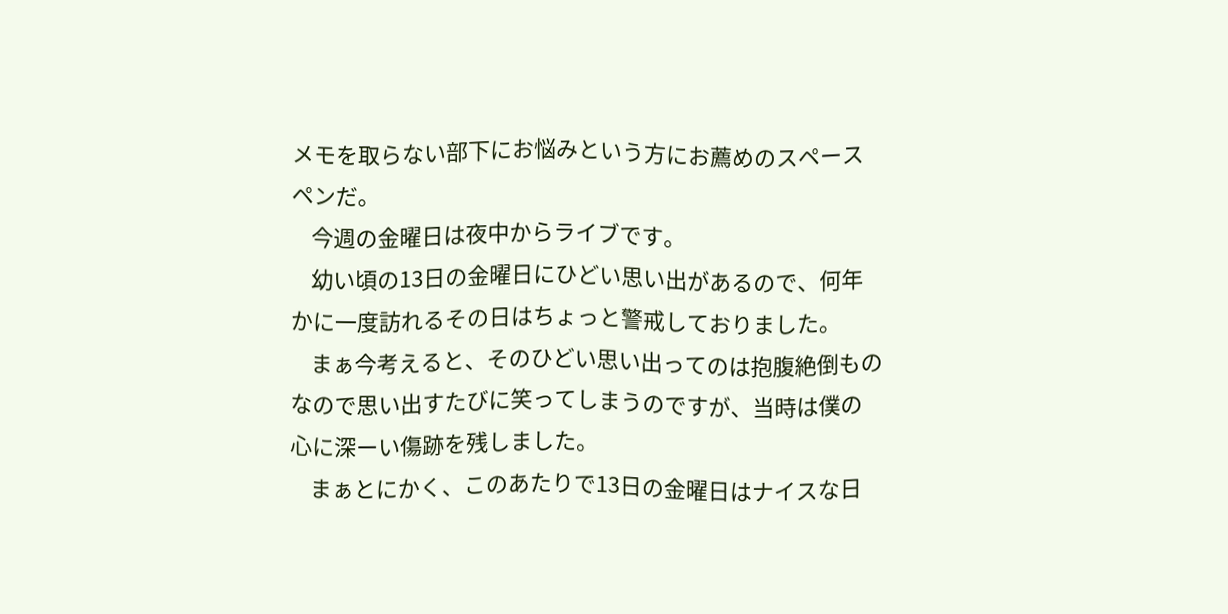メモを取らない部下にお悩みという方にお薦めのスペースペンだ。
    今週の金曜日は夜中からライブです。
    幼い頃の13日の金曜日にひどい思い出があるので、何年かに一度訪れるその日はちょっと警戒しておりました。
    まぁ今考えると、そのひどい思い出ってのは抱腹絶倒ものなので思い出すたびに笑ってしまうのですが、当時は僕の心に深ーい傷跡を残しました。
    まぁとにかく、このあたりで13日の金曜日はナイスな日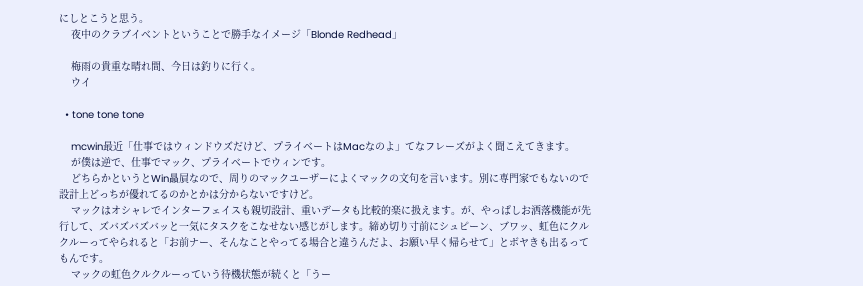にしとこうと思う。
    夜中のクラブイベントということで勝手なイメージ「Blonde Redhead」

    梅雨の貴重な晴れ間、今日は釣りに行く。
    ウイ

  • tone tone tone

    mcwin最近「仕事ではウィンドウズだけど、プライベートはMacなのよ」てなフレーズがよく聞こえてきます。
    が僕は逆で、仕事でマック、プライベートでウィンです。
    どちらかというとWin贔屓なので、周りのマックユーザーによくマックの文句を言います。別に専門家でもないので設計上どっちが優れてるのかとかは分からないですけど。
    マックはオシャレでインターフェイスも親切設計、重いデータも比較的楽に扱えます。が、やっぱしお洒落機能が先行して、ズバズバズバッと一気にタスクをこなせない感じがします。締め切り寸前にシュピーン、ブワッ、虹色にクルクルーってやられると「お前ナー、そんなことやってる場合と違うんだよ、お願い早く帰らせて」とボヤきも出るってもんです。
    マックの虹色クルクルーっていう待機状態が続くと「うー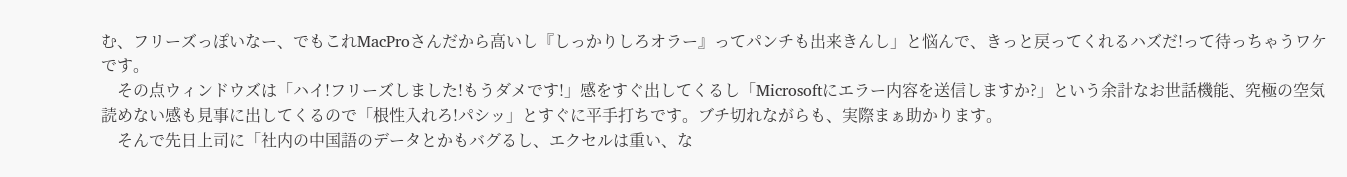む、フリーズっぽいなー、でもこれMacProさんだから高いし『しっかりしろオラー』ってパンチも出来きんし」と悩んで、きっと戻ってくれるハズだ!って待っちゃうワケです。
    その点ウィンドウズは「ハイ!フリーズしました!もうダメです!」感をすぐ出してくるし「Microsoftにエラー内容を送信しますか?」という余計なお世話機能、究極の空気読めない感も見事に出してくるので「根性入れろ!パシッ」とすぐに平手打ちです。ブチ切れながらも、実際まぁ助かります。
    そんで先日上司に「社内の中国語のデータとかもバグるし、エクセルは重い、な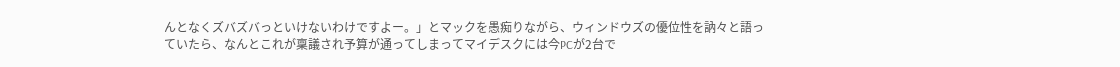んとなくズバズバっといけないわけですよー。」とマックを愚痴りながら、ウィンドウズの優位性を訥々と語っていたら、なんとこれが稟議され予算が通ってしまってマイデスクには今PCが2台で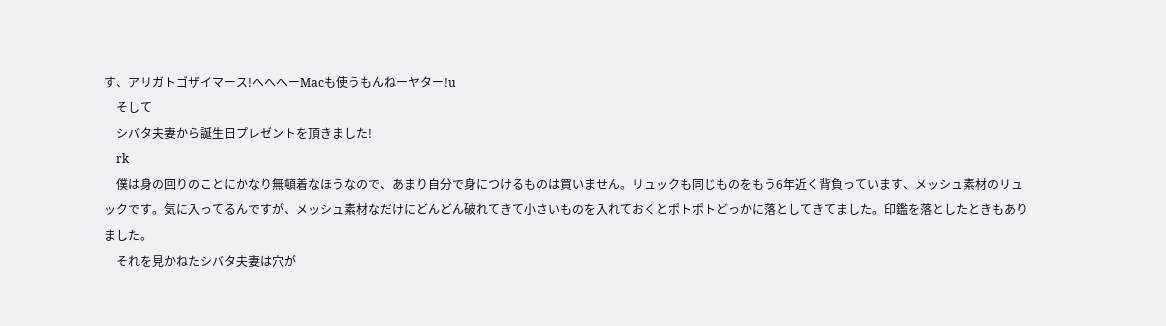す、アリガトゴザイマース!へへへーMacも使うもんねーヤター!u
    そして
    シバタ夫妻から誕生日プレゼントを頂きました!
    rk
    僕は身の回りのことにかなり無頓着なほうなので、あまり自分で身につけるものは買いません。リュックも同じものをもう6年近く背負っています、メッシュ素材のリュックです。気に入ってるんですが、メッシュ素材なだけにどんどん破れてきて小さいものを入れておくとポトポトどっかに落としてきてました。印鑑を落としたときもありました。
    それを見かねたシバタ夫妻は穴が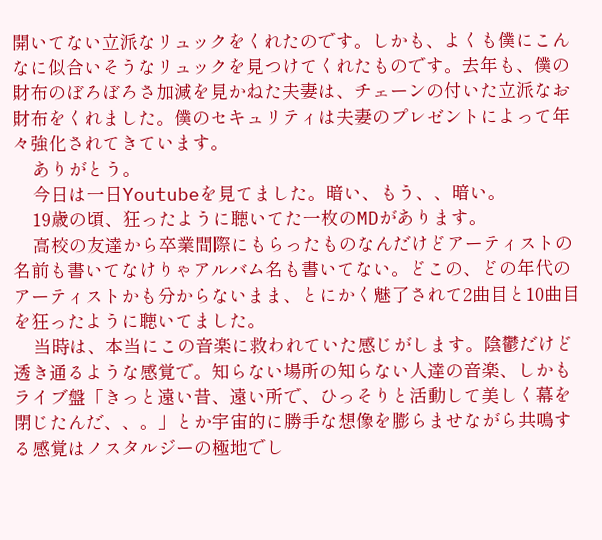開いてない立派なリュックをくれたのです。しかも、よくも僕にこんなに似合いそうなリュックを見つけてくれたものです。去年も、僕の財布のぼろぼろさ加減を見かねた夫妻は、チェーンの付いた立派なお財布をくれました。僕のセキュリティは夫妻のプレゼントによって年々強化されてきています。
    ありがとう。
    今日は一日Youtubeを見てました。暗い、もう、、暗い。
    19歳の頃、狂ったように聴いてた一枚のMDがあります。
    高校の友達から卒業間際にもらったものなんだけどアーティストの名前も書いてなけりゃアルバム名も書いてない。どこの、どの年代のアーティストかも分からないまま、とにかく魅了されて2曲目と10曲目を狂ったように聴いてました。
    当時は、本当にこの音楽に救われていた感じがします。陰鬱だけど透き通るような感覚で。知らない場所の知らない人達の音楽、しかもライブ盤「きっと遠い昔、遠い所で、ひっそりと活動して美しく幕を閉じたんだ、、。」とか宇宙的に勝手な想像を膨らませながら共鳴する感覚はノスタルジーの極地でし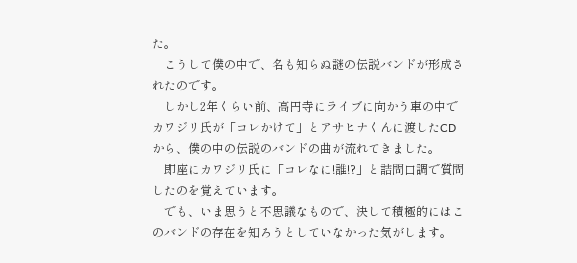た。
    こうして僕の中で、名も知らぬ謎の伝説バンドが形成されたのです。
    しかし2年くらい前、高円寺にライブに向かう車の中でカワジリ氏が「コレかけて」とアサヒナくんに渡したCDから、僕の中の伝説のバンドの曲が流れてきました。
    即座にカワジリ氏に「コレなに!誰!?」と詰問口調で質問したのを覚えています。
    でも、いま思うと不思議なもので、決して積極的にはこのバンドの存在を知ろうとしていなかった気がします。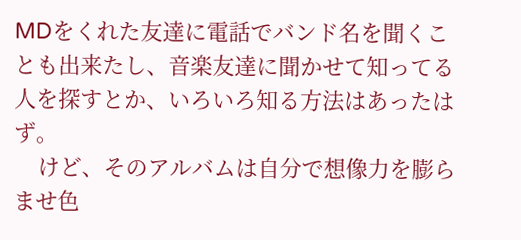MDをくれた友達に電話でバンド名を聞くことも出来たし、音楽友達に聞かせて知ってる人を探すとか、いろいろ知る方法はあったはず。
    けど、そのアルバムは自分で想像力を膨らませ色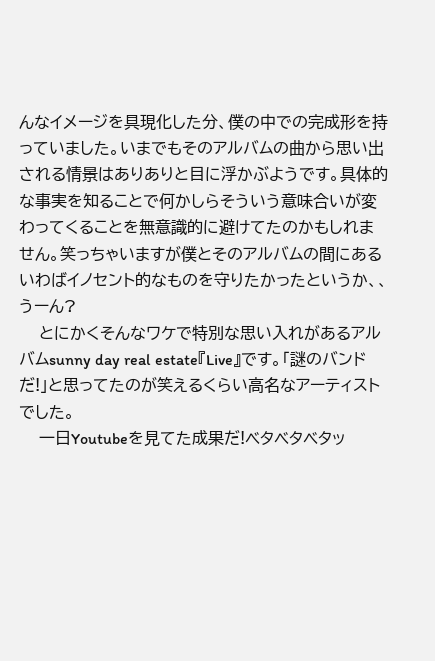んなイメージを具現化した分、僕の中での完成形を持っていました。いまでもそのアルバムの曲から思い出される情景はありありと目に浮かぶようです。具体的な事実を知ることで何かしらそういう意味合いが変わってくることを無意識的に避けてたのかもしれません。笑っちゃいますが僕とそのアルバムの間にあるいわばイノセント的なものを守りたかったというか、、うーん?
    とにかくそんなワケで特別な思い入れがあるアルバムsunny day real estate『Live』です。「謎のバンドだ!」と思ってたのが笑えるくらい高名なアーティストでした。
    一日Youtubeを見てた成果だ!ベタベタベタッ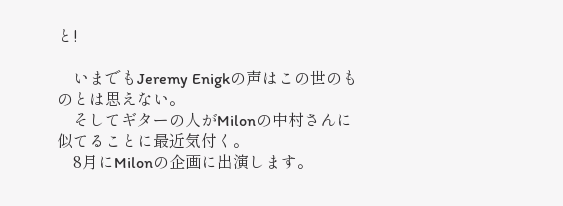と!

    いまでもJeremy Enigkの声はこの世のものとは思えない。
    そしてギターの人がMilonの中村さんに似てることに最近気付く。
    8月にMilonの企画に出演します。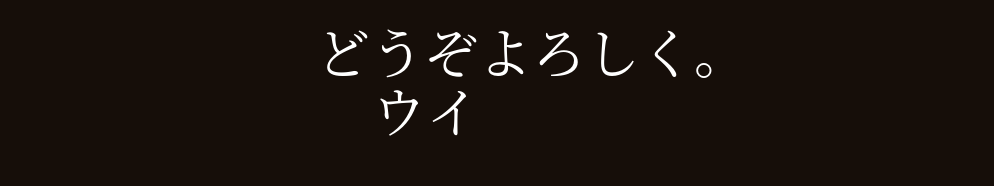どうぞよろしく。
    ウイ